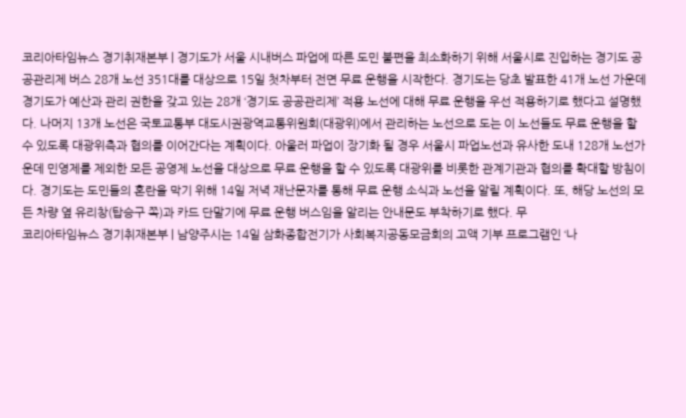코리아타임뉴스 경기취재본부 | 경기도가 서울 시내버스 파업에 따른 도민 불편을 최소화하기 위해 서울시로 진입하는 경기도 공공관리제 버스 28개 노선 351대를 대상으로 15일 첫차부터 전면 무료 운행을 시작한다. 경기도는 당초 발표한 41개 노선 가운데 경기도가 예산과 관리 권한을 갖고 있는 28개 ‘경기도 공공관리제’ 적용 노선에 대해 무료 운행을 우선 적용하기로 했다고 설명했다. 나머지 13개 노선은 국토교통부 대도시권광역교통위원회(대광위)에서 관리하는 노선으로 도는 이 노선들도 무료 운행을 할 수 있도록 대광위측과 협의를 이어간다는 계획이다. 아울러 파업이 장기화 될 경우 서울시 파업노선과 유사한 도내 128개 노선가운데 민영제를 제외한 모든 공영제 노선을 대상으로 무료 운행을 할 수 있도록 대광위를 비롯한 관계기관과 협의를 확대할 방침이다. 경기도는 도민들의 혼란을 막기 위해 14일 저녁 재난문자를 통해 무료 운행 소식과 노선을 알릴 계획이다. 또, 해당 노선의 모든 차량 옆 유리창(탑승구 쪽)과 카드 단말기에 무료 운행 버스임을 알리는 안내문도 부착하기로 했다. 무
코리아타임뉴스 경기취재본부 | 남양주시는 14일 삼화종합전기가 사회복지공동모금회의 고액 기부 프로그램인 ‘나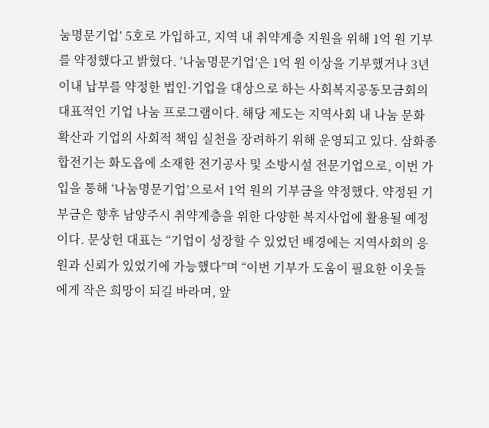눔명문기업’ 5호로 가입하고, 지역 내 취약계층 지원을 위해 1억 원 기부를 약정했다고 밝혔다. ‘나눔명문기업’은 1억 원 이상을 기부했거나 3년 이내 납부를 약정한 법인·기업을 대상으로 하는 사회복지공동모금회의 대표적인 기업 나눔 프로그램이다. 해당 제도는 지역사회 내 나눔 문화 확산과 기업의 사회적 책임 실천을 장려하기 위해 운영되고 있다. 삼화종합전기는 화도읍에 소재한 전기공사 및 소방시설 전문기업으로, 이번 가입을 통해 ‘나눔명문기업’으로서 1억 원의 기부금을 약정했다. 약정된 기부금은 향후 남양주시 취약계층을 위한 다양한 복지사업에 활용될 예정이다. 문상헌 대표는 “기업이 성장할 수 있었던 배경에는 지역사회의 응원과 신뢰가 있었기에 가능했다”며 “이번 기부가 도움이 필요한 이웃들에게 작은 희망이 되길 바라며, 앞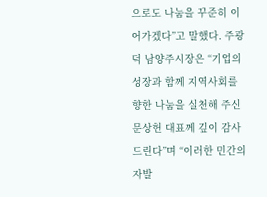으로도 나눔을 꾸준히 이어가겠다”고 말했다. 주광덕 남양주시장은 “기업의 성장과 함께 지역사회를 향한 나눔을 실천해 주신 문상헌 대표께 깊이 감사드린다”며 “이러한 민간의 자발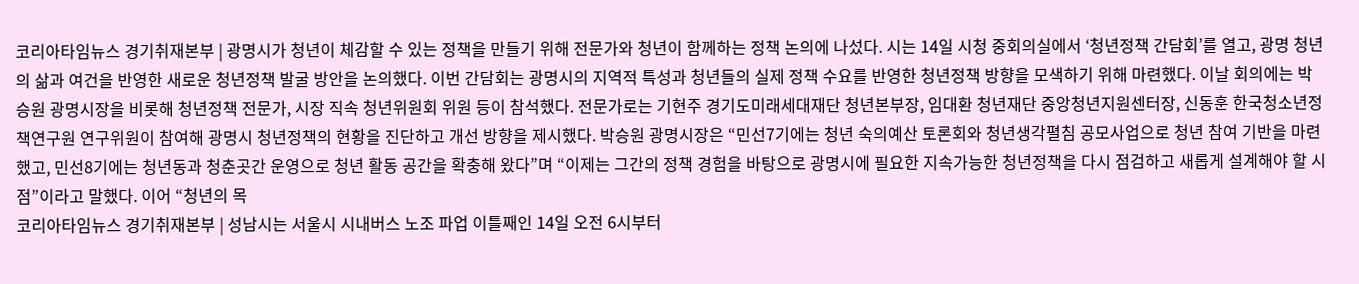코리아타임뉴스 경기취재본부 | 광명시가 청년이 체감할 수 있는 정책을 만들기 위해 전문가와 청년이 함께하는 정책 논의에 나섰다. 시는 14일 시청 중회의실에서 ‘청년정책 간담회’를 열고, 광명 청년의 삶과 여건을 반영한 새로운 청년정책 발굴 방안을 논의했다. 이번 간담회는 광명시의 지역적 특성과 청년들의 실제 정책 수요를 반영한 청년정책 방향을 모색하기 위해 마련했다. 이날 회의에는 박승원 광명시장을 비롯해 청년정책 전문가, 시장 직속 청년위원회 위원 등이 참석했다. 전문가로는 기현주 경기도미래세대재단 청년본부장, 임대환 청년재단 중앙청년지원센터장, 신동훈 한국청소년정책연구원 연구위원이 참여해 광명시 청년정책의 현황을 진단하고 개선 방향을 제시했다. 박승원 광명시장은 “민선7기에는 청년 숙의예산 토론회와 청년생각펼침 공모사업으로 청년 참여 기반을 마련했고, 민선8기에는 청년동과 청춘곳간 운영으로 청년 활동 공간을 확충해 왔다”며 “이제는 그간의 정책 경험을 바탕으로 광명시에 필요한 지속가능한 청년정책을 다시 점검하고 새롭게 설계해야 할 시점”이라고 말했다. 이어 “청년의 목
코리아타임뉴스 경기취재본부 | 성남시는 서울시 시내버스 노조 파업 이틀째인 14일 오전 6시부터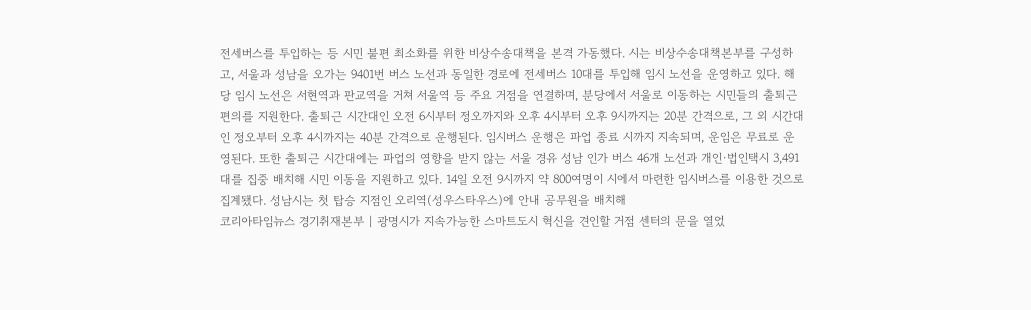전세버스를 투입하는 등 시민 불편 최소화를 위한 비상수송대책을 본격 가동했다. 시는 비상수송대책본부를 구성하고, 서울과 성남을 오가는 9401번 버스 노선과 동일한 경로에 전세버스 10대를 투입해 임시 노선을 운영하고 있다. 해당 임시 노선은 서현역과 판교역을 거쳐 서울역 등 주요 거점을 연결하며, 분당에서 서울로 이동하는 시민들의 출퇴근 편의를 지원한다. 출퇴근 시간대인 오전 6시부터 정오까지와 오후 4시부터 오후 9시까지는 20분 간격으로, 그 외 시간대인 정오부터 오후 4시까지는 40분 간격으로 운행된다. 임시버스 운행은 파업 종료 시까지 지속되며, 운임은 무료로 운영된다. 또한 출퇴근 시간대에는 파업의 영향을 받지 않는 서울 경유 성남 인가 버스 46개 노선과 개인·법인택시 3,491대를 집중 배치해 시민 이동을 지원하고 있다. 14일 오전 9시까지 약 800여명이 시에서 마련한 임시버스를 이용한 것으로 집계됐다. 성남시는 첫 탑승 지점인 오리역(성우스타우스)에 안내 공무원을 배치해
코리아타임뉴스 경기취재본부 | 광명시가 지속가능한 스마트도시 혁신을 견인할 거점 센터의 문을 열었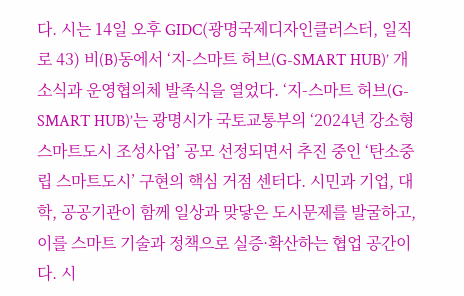다. 시는 14일 오후 GIDC(광명국제디자인클러스터, 일직로 43) 비(B)동에서 ‘지-스마트 허브(G-SMART HUB)’ 개소식과 운영협의체 발족식을 열었다. ‘지-스마트 허브(G-SMART HUB)’는 광명시가 국토교통부의 ‘2024년 강소형 스마트도시 조성사업’ 공모 선정되면서 추진 중인 ‘탄소중립 스마트도시’ 구현의 핵심 거점 센터다. 시민과 기업, 대학, 공공기관이 함께 일상과 맞닿은 도시문제를 발굴하고, 이를 스마트 기술과 정책으로 실증·확산하는 협업 공간이다. 시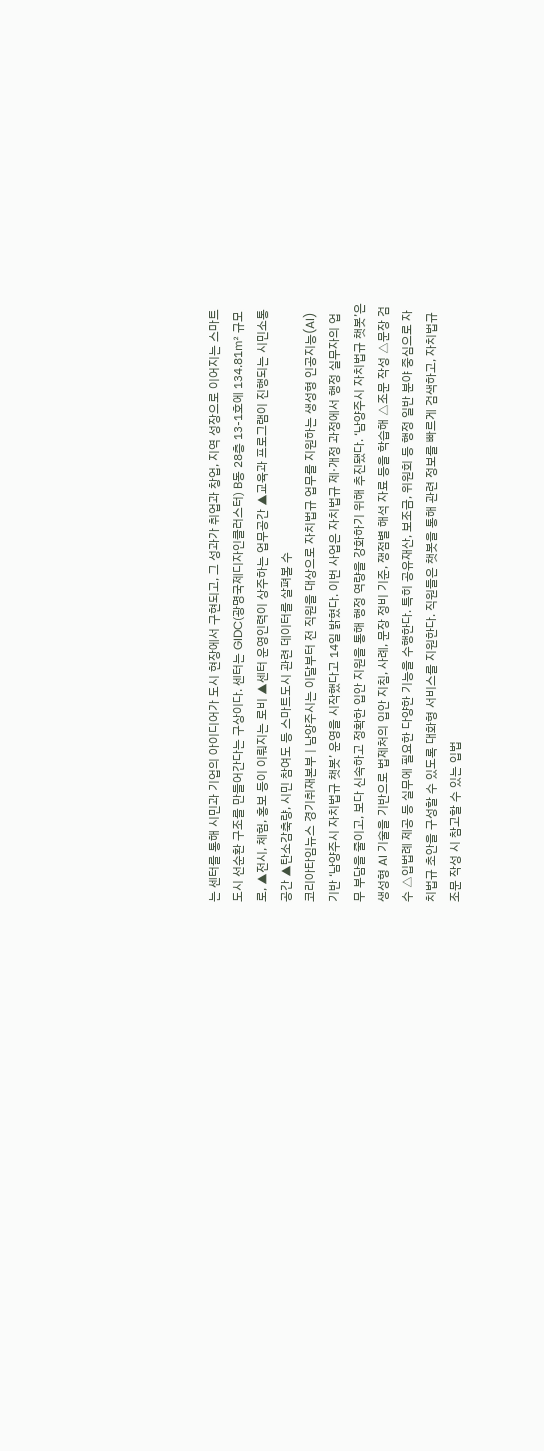는 센터를 통해 시민과 기업의 아이디어가 도시 현장에서 구현되고, 그 성과가 취업과 창업, 지역 성장으로 이어지는 스마트도시 선순환 구조를 만들어간다는 구상이다. 센터는 GIDC(광명국제디자인클러스터) B동 28층 13-1호에 134.81㎡ 규모로, ▲전시, 체험, 홍보 등이 이뤄지는 로비 ▲센터 운영인력이 상주하는 업무공간 ▲교육과 프로그램이 진행되는 시민소통공간 ▲탄소감축량, 시민 참여도 등 스마트도시 관련 데이터를 살펴볼 수
코리아타임뉴스 경기취재본부 | 남양주시는 이달부터 전 직원을 대상으로 자치법규 업무를 지원하는 생성형 인공지능(AI) 기반 ‘남양주시 자치법규 챗봇’ 운영을 시작했다고 14일 밝혔다. 이번 사업은 자치법규 제·개정 과정에서 행정 실무자의 업무 부담을 줄이고, 보다 신속하고 정확한 입안 지원을 통해 행정 역량을 강화하기 위해 추진됐다. ‘남양주시 자치법규 챗봇’은 생성형 AI 기술을 기반으로 법제처의 입안 지침, 사례, 문장 정비 기준, 쟁점별 해석 자료 등을 학습해 △조문 작성 △문장 검수 △입법례 제공 등 실무에 필요한 다양한 기능을 수행한다. 특히 공유재산, 보조금, 위원회 등 행정 일반 분야 중심으로 자치법규 초안을 구성할 수 있도록 대화형 서비스를 지원한다. 직원들은 챗봇을 통해 관련 정보를 빠르게 검색하고, 자치법규 조문 작성 시 참고할 수 있는 입법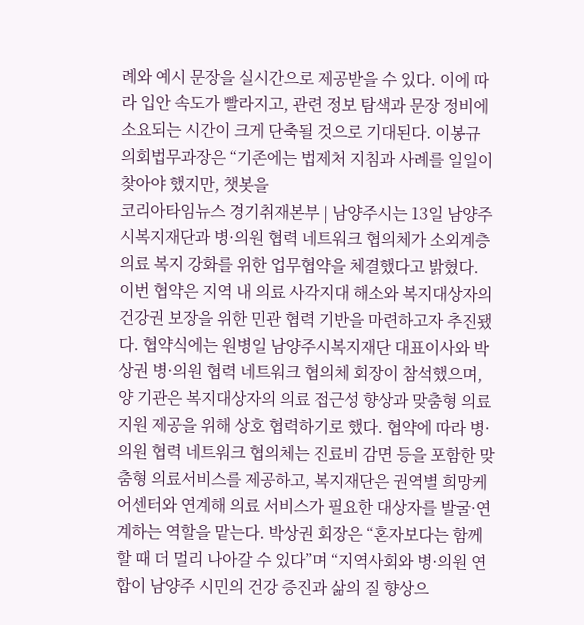례와 예시 문장을 실시간으로 제공받을 수 있다. 이에 따라 입안 속도가 빨라지고, 관련 정보 탐색과 문장 정비에 소요되는 시간이 크게 단축될 것으로 기대된다. 이봉규 의회법무과장은 “기존에는 법제처 지침과 사례를 일일이 찾아야 했지만, 챗봇을
코리아타임뉴스 경기취재본부 | 남양주시는 13일 남양주시복지재단과 병·의원 협력 네트워크 협의체가 소외계층 의료 복지 강화를 위한 업무협약을 체결했다고 밝혔다. 이번 협약은 지역 내 의료 사각지대 해소와 복지대상자의 건강권 보장을 위한 민관 협력 기반을 마련하고자 추진됐다. 협약식에는 원병일 남양주시복지재단 대표이사와 박상권 병·의원 협력 네트워크 협의체 회장이 참석했으며, 양 기관은 복지대상자의 의료 접근성 향상과 맞춤형 의료지원 제공을 위해 상호 협력하기로 했다. 협약에 따라 병·의원 협력 네트워크 협의체는 진료비 감면 등을 포함한 맞춤형 의료서비스를 제공하고, 복지재단은 권역별 희망케어센터와 연계해 의료 서비스가 필요한 대상자를 발굴·연계하는 역할을 맡는다. 박상권 회장은 “혼자보다는 함께 할 때 더 멀리 나아갈 수 있다”며 “지역사회와 병·의원 연합이 남양주 시민의 건강 증진과 삶의 질 향상으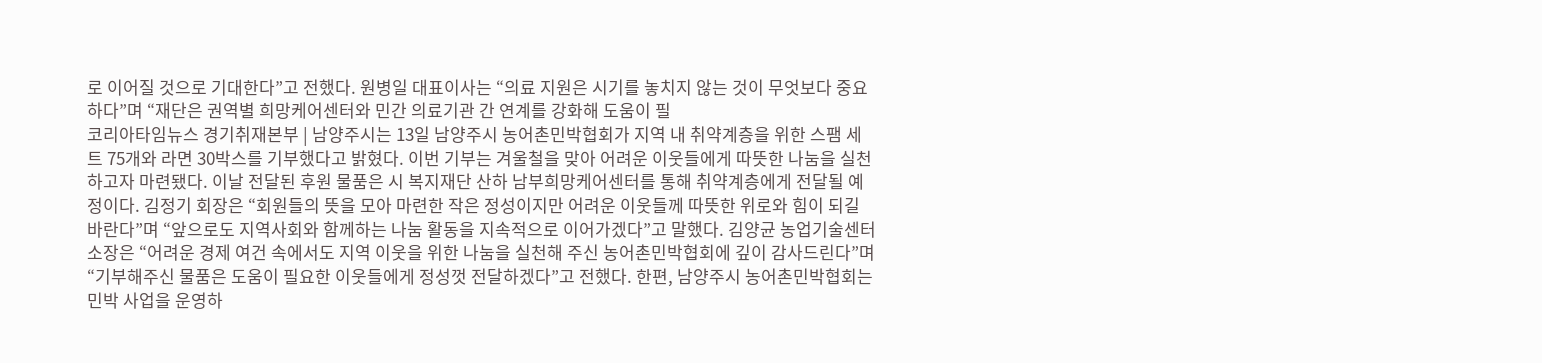로 이어질 것으로 기대한다”고 전했다. 원병일 대표이사는 “의료 지원은 시기를 놓치지 않는 것이 무엇보다 중요하다”며 “재단은 권역별 희망케어센터와 민간 의료기관 간 연계를 강화해 도움이 필
코리아타임뉴스 경기취재본부 | 남양주시는 13일 남양주시 농어촌민박협회가 지역 내 취약계층을 위한 스팸 세트 75개와 라면 30박스를 기부했다고 밝혔다. 이번 기부는 겨울철을 맞아 어려운 이웃들에게 따뜻한 나눔을 실천하고자 마련됐다. 이날 전달된 후원 물품은 시 복지재단 산하 남부희망케어센터를 통해 취약계층에게 전달될 예정이다. 김정기 회장은 “회원들의 뜻을 모아 마련한 작은 정성이지만 어려운 이웃들께 따뜻한 위로와 힘이 되길 바란다”며 “앞으로도 지역사회와 함께하는 나눔 활동을 지속적으로 이어가겠다”고 말했다. 김양균 농업기술센터 소장은 “어려운 경제 여건 속에서도 지역 이웃을 위한 나눔을 실천해 주신 농어촌민박협회에 깊이 감사드린다”며 “기부해주신 물품은 도움이 필요한 이웃들에게 정성껏 전달하겠다”고 전했다. 한편, 남양주시 농어촌민박협회는 민박 사업을 운영하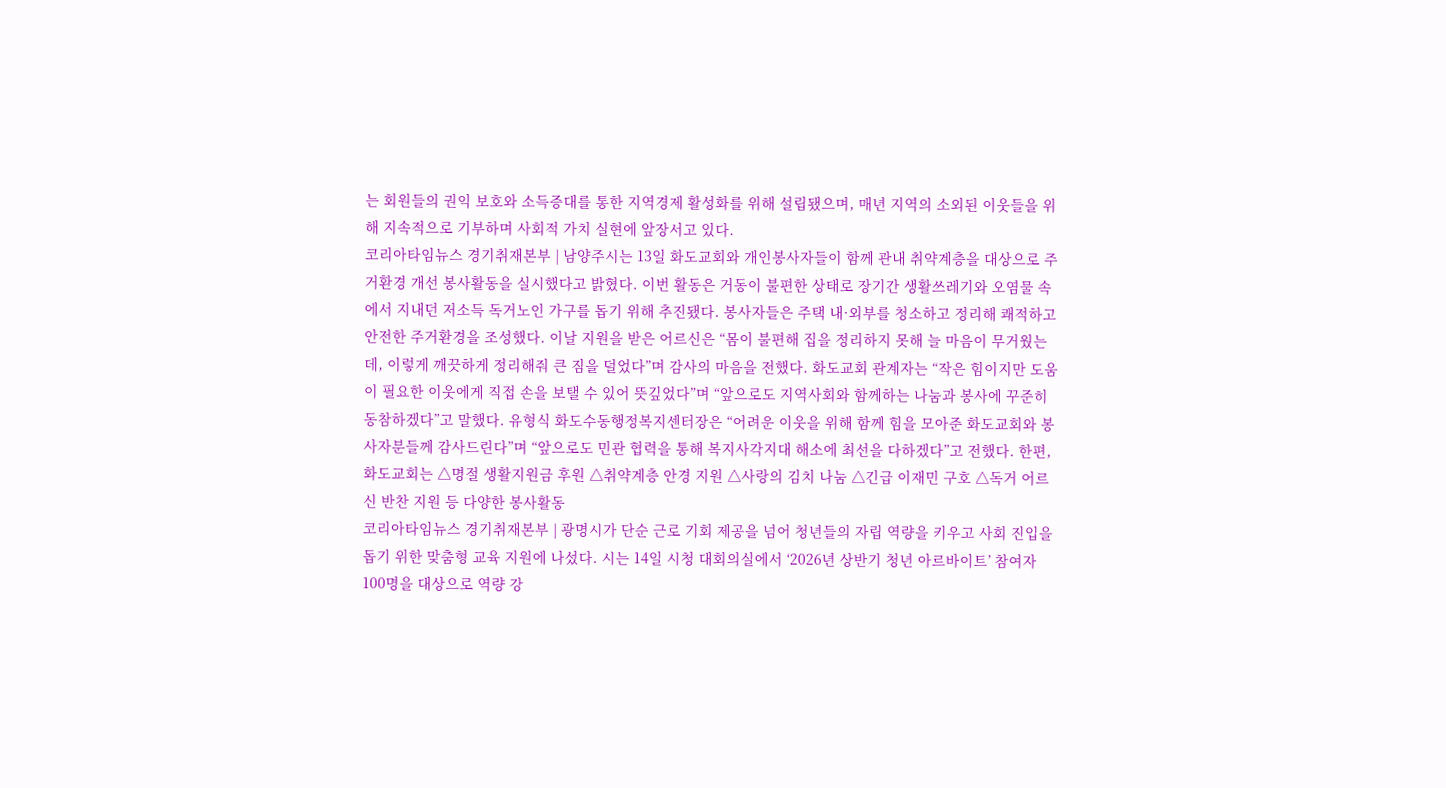는 회원들의 권익 보호와 소득증대를 통한 지역경제 활성화를 위해 설립됐으며, 매년 지역의 소외된 이웃들을 위해 지속적으로 기부하며 사회적 가치 실현에 앞장서고 있다.
코리아타임뉴스 경기취재본부 | 남양주시는 13일 화도교회와 개인봉사자들이 함께 관내 취약계층을 대상으로 주거환경 개선 봉사활동을 실시했다고 밝혔다. 이번 활동은 거동이 불편한 상태로 장기간 생활쓰레기와 오염물 속에서 지내던 저소득 독거노인 가구를 돕기 위해 추진됐다. 봉사자들은 주택 내·외부를 청소하고 정리해 쾌적하고 안전한 주거환경을 조성했다. 이날 지원을 받은 어르신은 “몸이 불편해 집을 정리하지 못해 늘 마음이 무거웠는데, 이렇게 깨끗하게 정리해줘 큰 짐을 덜었다”며 감사의 마음을 전했다. 화도교회 관계자는 “작은 힘이지만 도움이 필요한 이웃에게 직접 손을 보탤 수 있어 뜻깊었다”며 “앞으로도 지역사회와 함께하는 나눔과 봉사에 꾸준히 동참하겠다”고 말했다. 유형식 화도수동행정복지센터장은 “어려운 이웃을 위해 함께 힘을 모아준 화도교회와 봉사자분들께 감사드린다”며 “앞으로도 민관 협력을 통해 복지사각지대 해소에 최선을 다하겠다”고 전했다. 한편, 화도교회는 △명절 생활지원금 후원 △취약계층 안경 지원 △사랑의 김치 나눔 △긴급 이재민 구호 △독거 어르신 반찬 지원 등 다양한 봉사활동
코리아타임뉴스 경기취재본부 | 광명시가 단순 근로 기회 제공을 넘어 청년들의 자립 역량을 키우고 사회 진입을 돕기 위한 맞춤형 교육 지원에 나섰다. 시는 14일 시청 대회의실에서 ‘2026년 상반기 청년 아르바이트’ 참여자 100명을 대상으로 역량 강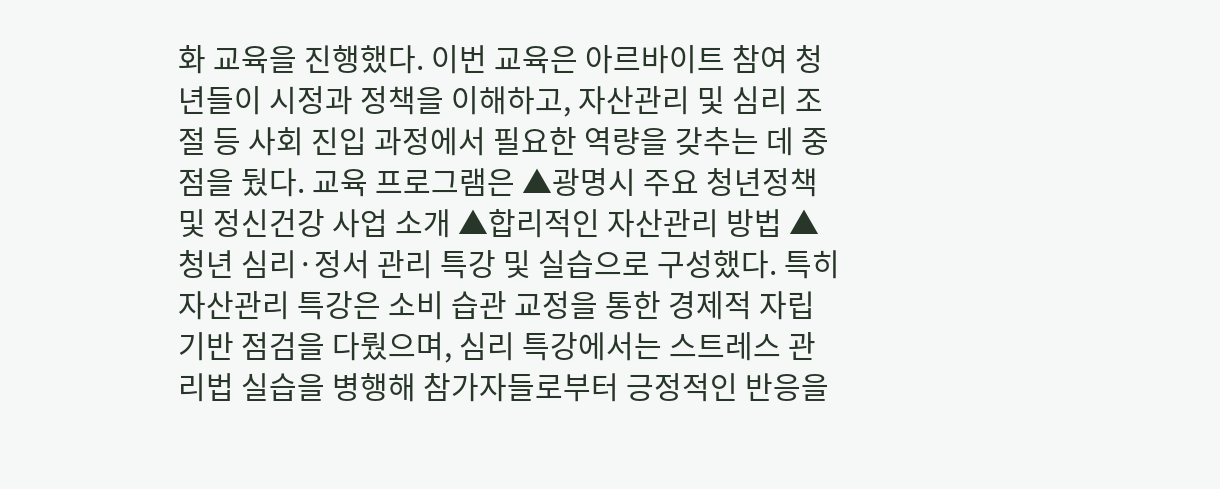화 교육을 진행했다. 이번 교육은 아르바이트 참여 청년들이 시정과 정책을 이해하고, 자산관리 및 심리 조절 등 사회 진입 과정에서 필요한 역량을 갖추는 데 중점을 뒀다. 교육 프로그램은 ▲광명시 주요 청년정책 및 정신건강 사업 소개 ▲합리적인 자산관리 방법 ▲청년 심리·정서 관리 특강 및 실습으로 구성했다. 특히 자산관리 특강은 소비 습관 교정을 통한 경제적 자립 기반 점검을 다뤘으며, 심리 특강에서는 스트레스 관리법 실습을 병행해 참가자들로부터 긍정적인 반응을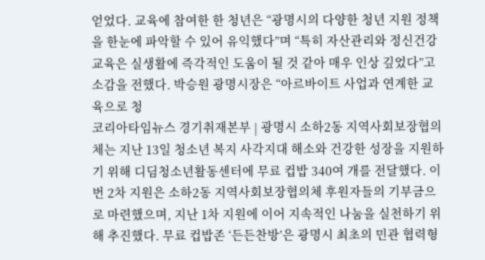얻었다. 교육에 참여한 한 청년은 “광명시의 다양한 청년 지원 정책을 한눈에 파악할 수 있어 유익했다”며 “특히 자산관리와 정신건강 교육은 실생활에 즉각적인 도움이 될 것 같아 매우 인상 깊었다”고 소감을 전했다. 박승원 광명시장은 “아르바이트 사업과 연계한 교육으로 청
코리아타임뉴스 경기취재본부 | 광명시 소하2동 지역사회보장협의체는 지난 13일 청소년 복지 사각지대 해소와 건강한 성장을 지원하기 위해 디딤청소년활동센터에 무료 컵밥 340여 개를 전달했다. 이번 2차 지원은 소하2동 지역사회보장협의체 후원자들의 기부금으로 마련했으며, 지난 1차 지원에 이어 지속적인 나눔을 실천하기 위해 추진했다. 무료 컵밥존 ‘든든찬방’은 광명시 최초의 민관 협력형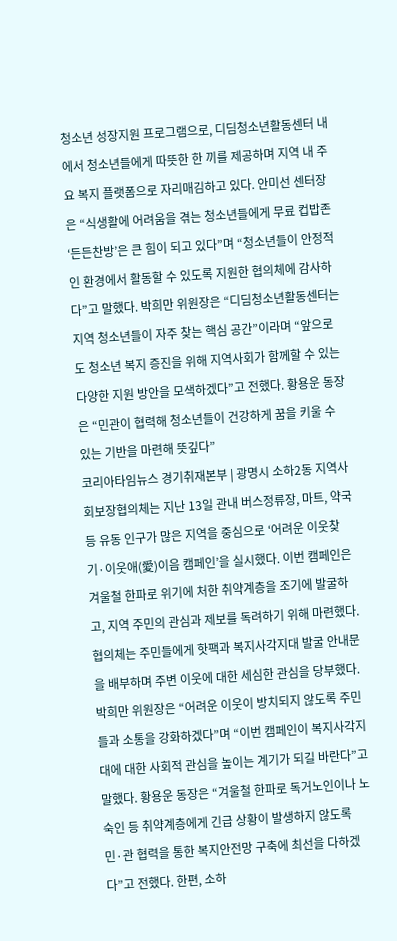청소년 성장지원 프로그램으로, 디딤청소년활동센터 내에서 청소년들에게 따뜻한 한 끼를 제공하며 지역 내 주요 복지 플랫폼으로 자리매김하고 있다. 안미선 센터장은 “식생활에 어려움을 겪는 청소년들에게 무료 컵밥존 ‘든든찬방’은 큰 힘이 되고 있다”며 “청소년들이 안정적인 환경에서 활동할 수 있도록 지원한 협의체에 감사하다”고 말했다. 박희만 위원장은 “디딤청소년활동센터는 지역 청소년들이 자주 찾는 핵심 공간”이라며 “앞으로도 청소년 복지 증진을 위해 지역사회가 함께할 수 있는 다양한 지원 방안을 모색하겠다”고 전했다. 황용운 동장은 “민관이 협력해 청소년들이 건강하게 꿈을 키울 수 있는 기반을 마련해 뜻깊다”
코리아타임뉴스 경기취재본부 | 광명시 소하2동 지역사회보장협의체는 지난 13일 관내 버스정류장, 마트, 약국 등 유동 인구가 많은 지역을 중심으로 ‘어려운 이웃찾기·이웃애(愛)이음 캠페인’을 실시했다. 이번 캠페인은 겨울철 한파로 위기에 처한 취약계층을 조기에 발굴하고, 지역 주민의 관심과 제보를 독려하기 위해 마련했다. 협의체는 주민들에게 핫팩과 복지사각지대 발굴 안내문을 배부하며 주변 이웃에 대한 세심한 관심을 당부했다. 박희만 위원장은 “어려운 이웃이 방치되지 않도록 주민들과 소통을 강화하겠다”며 “이번 캠페인이 복지사각지대에 대한 사회적 관심을 높이는 계기가 되길 바란다”고 말했다. 황용운 동장은 “겨울철 한파로 독거노인이나 노숙인 등 취약계층에게 긴급 상황이 발생하지 않도록 민·관 협력을 통한 복지안전망 구축에 최선을 다하겠다”고 전했다. 한편, 소하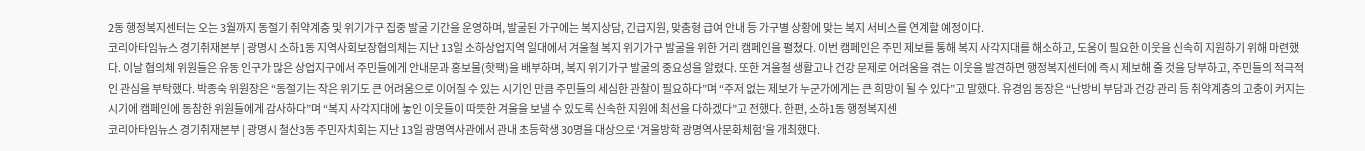2동 행정복지센터는 오는 3월까지 동절기 취약계층 및 위기가구 집중 발굴 기간을 운영하며, 발굴된 가구에는 복지상담, 긴급지원, 맞춤형 급여 안내 등 가구별 상황에 맞는 복지 서비스를 연계할 예정이다.
코리아타임뉴스 경기취재본부 | 광명시 소하1동 지역사회보장협의체는 지난 13일 소하상업지역 일대에서 겨울철 복지 위기가구 발굴을 위한 거리 캠페인을 펼쳤다. 이번 캠페인은 주민 제보를 통해 복지 사각지대를 해소하고, 도움이 필요한 이웃을 신속히 지원하기 위해 마련했다. 이날 협의체 위원들은 유동 인구가 많은 상업지구에서 주민들에게 안내문과 홍보물(핫팩)을 배부하며, 복지 위기가구 발굴의 중요성을 알렸다. 또한 겨울철 생활고나 건강 문제로 어려움을 겪는 이웃을 발견하면 행정복지센터에 즉시 제보해 줄 것을 당부하고, 주민들의 적극적인 관심을 부탁했다. 박종숙 위원장은 “동절기는 작은 위기도 큰 어려움으로 이어질 수 있는 시기인 만큼 주민들의 세심한 관찰이 필요하다”며 “주저 없는 제보가 누군가에게는 큰 희망이 될 수 있다”고 말했다. 유경임 동장은 “난방비 부담과 건강 관리 등 취약계층의 고충이 커지는 시기에 캠페인에 동참한 위원들에게 감사하다”며 “복지 사각지대에 놓인 이웃들이 따뜻한 겨울을 보낼 수 있도록 신속한 지원에 최선을 다하겠다”고 전했다. 한편, 소하1동 행정복지센
코리아타임뉴스 경기취재본부 | 광명시 철산3동 주민자치회는 지난 13일 광명역사관에서 관내 초등학생 30명을 대상으로 ‘겨울방학 광명역사문화체험’을 개최했다.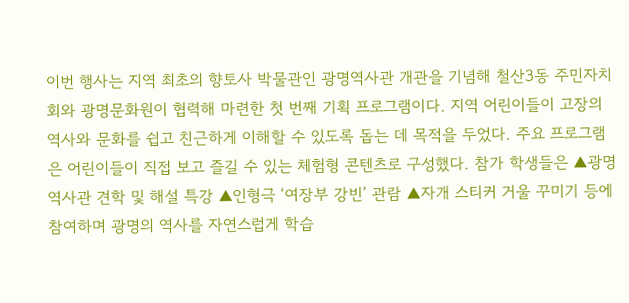이번 행사는 지역 최초의 향토사 박물관인 광명역사관 개관을 기념해 철산3동 주민자치회와 광명문화원이 협력해 마련한 첫 번째 기획 프로그램이다. 지역 어린이들이 고장의 역사와 문화를 쉽고 친근하게 이해할 수 있도록 돕는 데 목적을 두었다. 주요 프로그램은 어린이들이 직접 보고 즐길 수 있는 체험형 콘텐츠로 구성했다. 참가 학생들은 ▲광명역사관 견학 및 해설 특강 ▲인형극 ‘여장부 강빈’ 관람 ▲자개 스티커 거울 꾸미기 등에 참여하며 광명의 역사를 자연스럽게 학습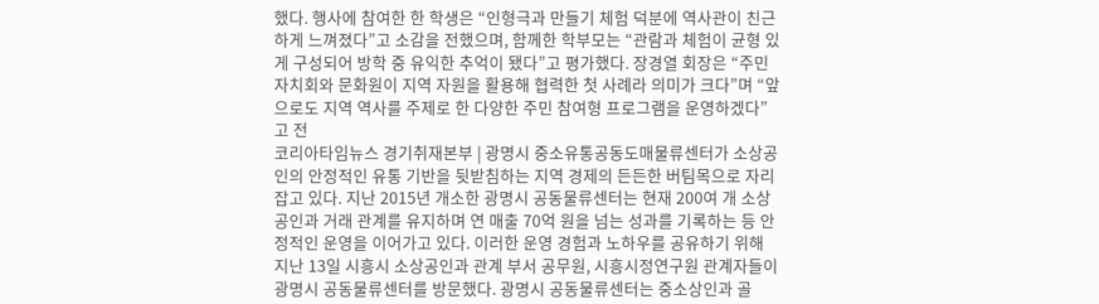했다. 행사에 참여한 한 학생은 “인형극과 만들기 체험 덕분에 역사관이 친근하게 느껴졌다”고 소감을 전했으며, 함께한 학부모는 “관람과 체험이 균형 있게 구성되어 방학 중 유익한 추억이 됐다”고 평가했다. 장경열 회장은 “주민자치회와 문화원이 지역 자원을 활용해 협력한 첫 사례라 의미가 크다”며 “앞으로도 지역 역사를 주제로 한 다양한 주민 참여형 프로그램을 운영하겠다”고 전
코리아타임뉴스 경기취재본부 | 광명시 중소유통공동도매물류센터가 소상공인의 안정적인 유통 기반을 뒷받침하는 지역 경제의 든든한 버팀목으로 자리 잡고 있다. 지난 2015년 개소한 광명시 공동물류센터는 현재 200여 개 소상공인과 거래 관계를 유지하며 연 매출 70억 원을 넘는 성과를 기록하는 등 안정적인 운영을 이어가고 있다. 이러한 운영 경험과 노하우를 공유하기 위해 지난 13일 시흥시 소상공인과 관계 부서 공무원, 시흥시정연구원 관계자들이 광명시 공동물류센터를 방문했다. 광명시 공동물류센터는 중소상인과 골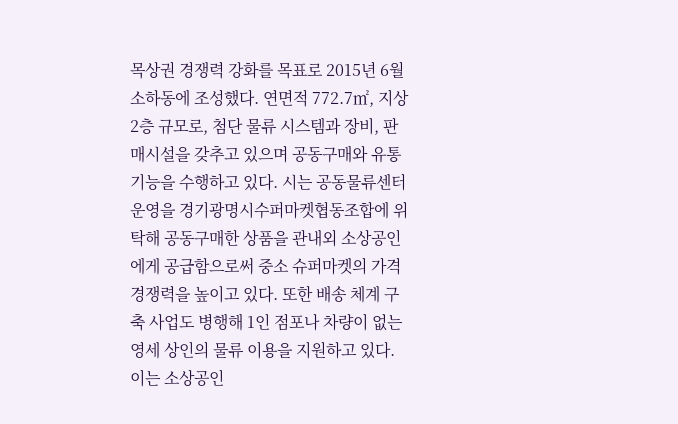목상권 경쟁력 강화를 목표로 2015년 6월 소하동에 조성했다. 연면적 772.7㎡, 지상 2층 규모로, 첨단 물류 시스템과 장비, 판매시설을 갖추고 있으며 공동구매와 유통 기능을 수행하고 있다. 시는 공동물류센터 운영을 경기광명시수퍼마켓협동조합에 위탁해 공동구매한 상품을 관내외 소상공인에게 공급함으로써 중소 슈퍼마켓의 가격 경쟁력을 높이고 있다. 또한 배송 체계 구축 사업도 병행해 1인 점포나 차량이 없는 영세 상인의 물류 이용을 지원하고 있다. 이는 소상공인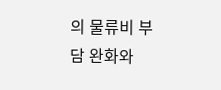의 물류비 부담 완화와